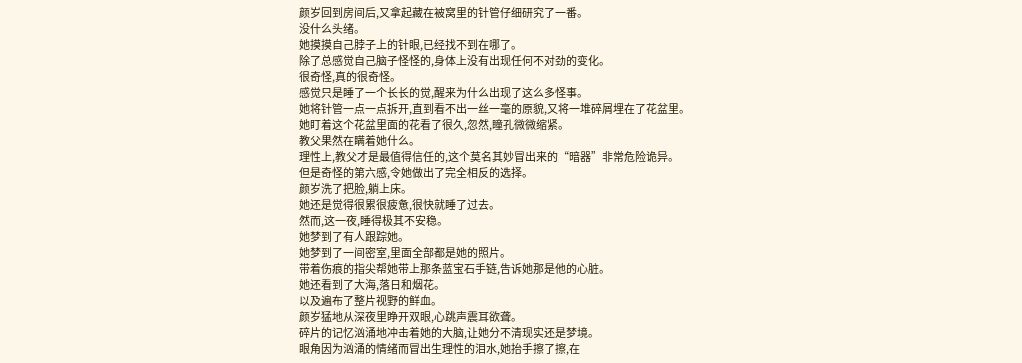颜岁回到房间后,又拿起藏在被窝里的针管仔细研究了一番。
没什么头绪。
她摸摸自己脖子上的针眼,已经找不到在哪了。
除了总感觉自己脑子怪怪的,身体上没有出现任何不对劲的变化。
很奇怪,真的很奇怪。
感觉只是睡了一个长长的觉,醒来为什么出现了这么多怪事。
她将针管一点一点拆开,直到看不出一丝一毫的原貌,又将一堆碎屑埋在了花盆里。
她盯着这个花盆里面的花看了很久,忽然,瞳孔微微缩紧。
教父果然在瞒着她什么。
理性上,教父才是最值得信任的,这个莫名其妙冒出来的“暗器”非常危险诡异。
但是奇怪的第六感,令她做出了完全相反的选择。
颜岁洗了把脸,躺上床。
她还是觉得很累很疲惫,很快就睡了过去。
然而,这一夜,睡得极其不安稳。
她梦到了有人跟踪她。
她梦到了一间密室,里面全部都是她的照片。
带着伤痕的指尖帮她带上那条蓝宝石手链,告诉她那是他的心脏。
她还看到了大海,落日和烟花。
以及遍布了整片视野的鲜血。
颜岁猛地从深夜里睁开双眼,心跳声震耳欲聋。
碎片的记忆汹涌地冲击着她的大脑,让她分不清现实还是梦境。
眼角因为汹涌的情绪而冒出生理性的泪水,她抬手擦了擦,在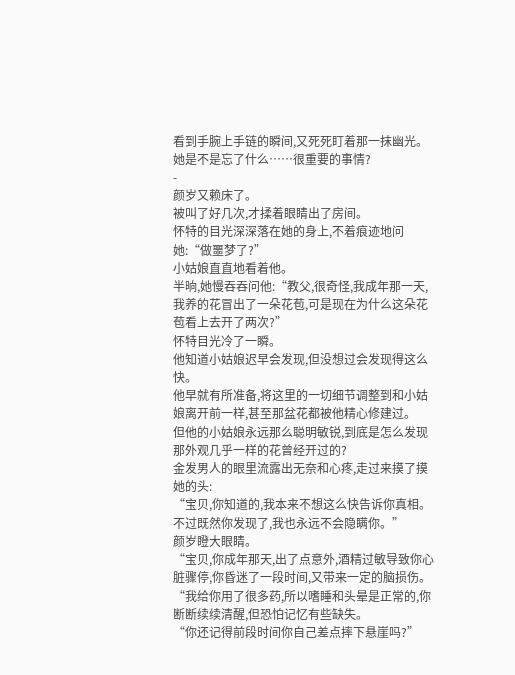看到手腕上手链的瞬间,又死死盯着那一抹幽光。
她是不是忘了什么……很重要的事情?
-
颜岁又赖床了。
被叫了好几次,才揉着眼睛出了房间。
怀特的目光深深落在她的身上,不着痕迹地问她:“做噩梦了?”
小姑娘直直地看着他。
半晌,她慢吞吞问他:“教父,很奇怪,我成年那一天,我养的花冒出了一朵花苞,可是现在为什么这朵花苞看上去开了两次?”
怀特目光冷了一瞬。
他知道小姑娘迟早会发现,但没想过会发现得这么快。
他早就有所准备,将这里的一切细节调整到和小姑娘离开前一样,甚至那盆花都被他精心修建过。
但他的小姑娘永远那么聪明敏锐,到底是怎么发现那外观几乎一样的花曾经开过的?
金发男人的眼里流露出无奈和心疼,走过来摸了摸她的头:
“宝贝,你知道的,我本来不想这么快告诉你真相。不过既然你发现了,我也永远不会隐瞒你。”
颜岁瞪大眼睛。
“宝贝,你成年那天,出了点意外,酒精过敏导致你心脏骤停,你昏迷了一段时间,又带来一定的脑损伤。
“我给你用了很多药,所以嗜睡和头晕是正常的,你断断续续清醒,但恐怕记忆有些缺失。
“你还记得前段时间你自己差点摔下悬崖吗?”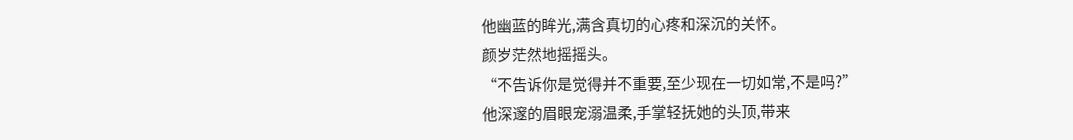他幽蓝的眸光,满含真切的心疼和深沉的关怀。
颜岁茫然地摇摇头。
“不告诉你是觉得并不重要,至少现在一切如常,不是吗?”
他深邃的眉眼宠溺温柔,手掌轻抚她的头顶,带来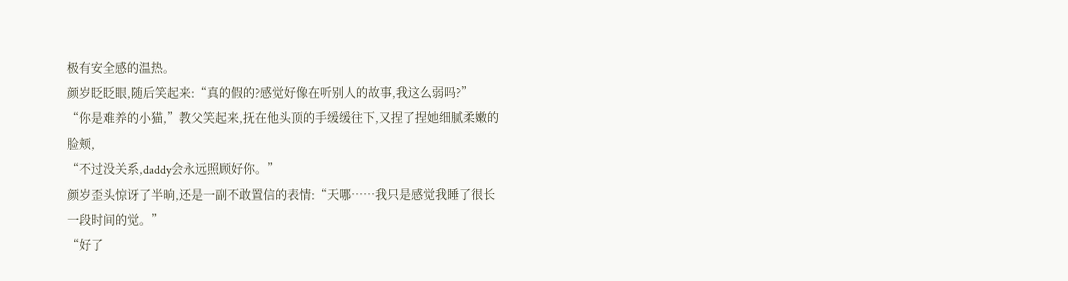极有安全感的温热。
颜岁眨眨眼,随后笑起来:“真的假的?感觉好像在听别人的故事,我这么弱吗?”
“你是难养的小猫,”教父笑起来,抚在他头顶的手缓缓往下,又捏了捏她细腻柔嫩的脸颊,
“不过没关系,daddy会永远照顾好你。”
颜岁歪头惊讶了半晌,还是一副不敢置信的表情:“天哪……我只是感觉我睡了很长一段时间的觉。”
“好了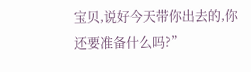宝贝,说好今天带你出去的,你还要准备什么吗?”